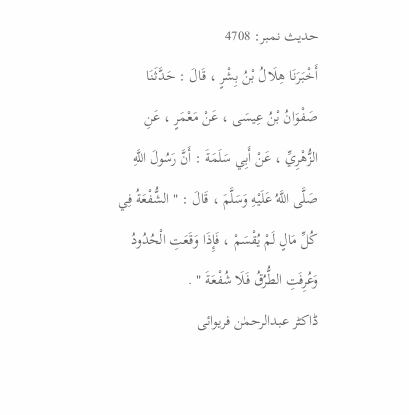حدیث نمبر: 4708
أَخْبَرَنَا هِلَالُ بْنُ بِشْرٍ ، قَالَ : حَدَّثَنَا صَفْوَانُ بْنُ عِيسَى ، عَنْ مَعْمَرٍ ، عَنِ الزُّهْرِيِّ ، عَنْ أَبِي سَلَمَةَ : أَنَّ رَسُولَ اللَّهِ صَلَّى اللَّهُ عَلَيْهِ وَسَلَّمَ ، قَالَ : " الشُّفْعَةُ فِي كُلِّ مَالٍ لَمْ يُقْسَمْ ، فَإِذَا وَقَعَتِ الْحُدُودُ وَعُرِفَتِ الطُّرُقُ فَلَا شُفْعَةَ " .
ڈاکٹر عبدالرحمٰن فریوائی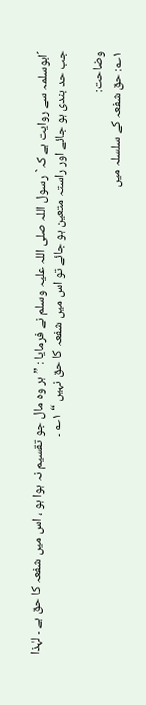´ابوسلمہ سے روایت ہے کہ` رسول اللہ صلی اللہ علیہ وسلم نے فرمایا : ” ہر وہ مال جو تقسیم نہ ہوا ہو ، اس میں شفعہ کا حق ہے ۔ لہٰذا جب حد بندی ہو جائے اور راستہ متعین ہو جائے تو اس میں شفعہ کا حق نہیں “ ۱؎ ۔

وضاحت:
۱؎: حق شفعہ کے سلسلہ میں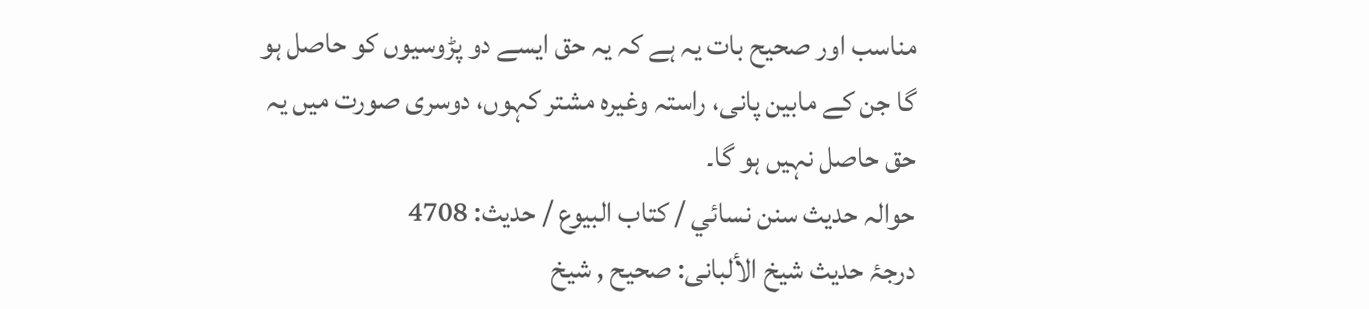مناسب اور صحیح بات یہ ہے کہ یہ حق ایسے دو پڑوسیوں کو حاصل ہو گا جن کے مابین پانی، راستہ وغیرہ مشتر کہوں، دوسری صورت میں یہ حق حاصل نہیں ہو گا۔
حوالہ حدیث سنن نسائي / كتاب البيوع / حدیث: 4708
درجۂ حدیث شیخ الألبانی: صحيح , شیخ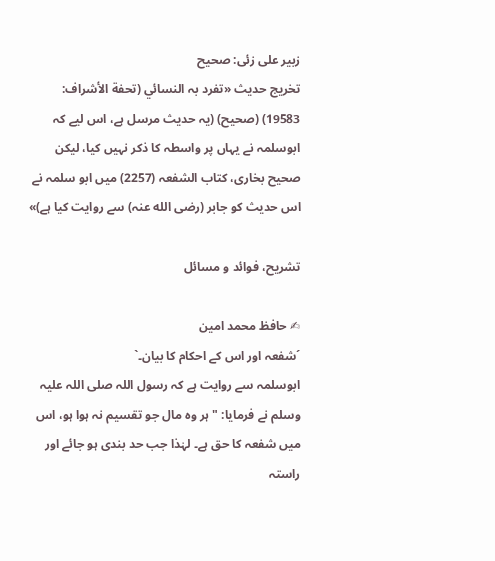زبیر علی زئی: صحيح
تخریج حدیث «تفرد بہ النسائي (تحفة الأشراف: 19583) (صحیح) (یہ حدیث مرسل ہے، اس لیے کہ ابوسلمہ نے یہاں پر واسطہ کا ذکر نہیں کیا، لیکن صحیح بخاری، کتاب الشفعہ (2257) میں ابو سلمہ نے اس حدیث کو جابر (رضی الله عنہ) سے روایت کیا ہے)»

تشریح، فوائد و مسائل

✍ حافظ محمد امین
´شفعہ اور اس کے احکام کا بیان۔`
ابوسلمہ سے روایت ہے کہ رسول اللہ صلی اللہ علیہ وسلم نے فرمایا: " ہر وہ مال جو تقسیم نہ ہوا ہو، اس میں شفعہ کا حق ہے۔ لہٰذا جب حد بندی ہو جائے اور راستہ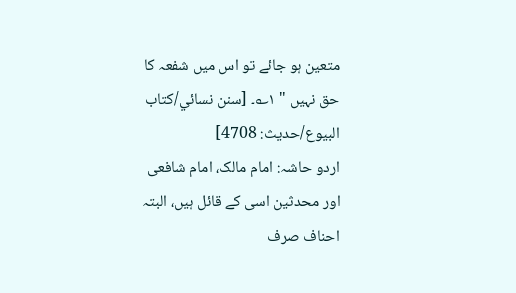متعین ہو جائے تو اس میں شفعہ کا حق نہیں " ۱؎۔ [سنن نسائي/كتاب البيوع/حدیث: 4708]
اردو حاشہ: امام مالک، امام شافعی اور محدثین اسی کے قائل ہیں، البتہ احناف صرف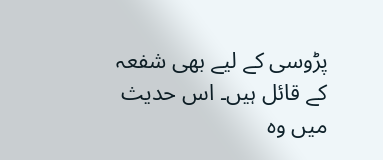پڑوسی کے لیے بھی شفعہ کے قائل ہیں۔ اس حدیث میں وہ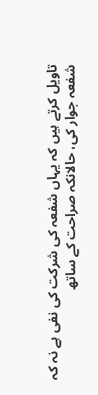تاویل کرتے ہیں کہ یہاں شفعہ کی شرکت کی نفی ہے نہ کہ شفعہ جوار کی، حالانکہ صراحت کے ساتھ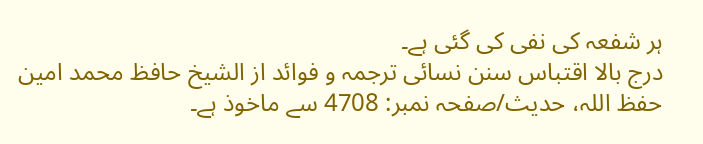ہر شفعہ کی نفی کی گئی ہے۔
درج بالا اقتباس سنن نسائی ترجمہ و فوائد از الشیخ حافظ محمد امین حفظ اللہ، حدیث/صفحہ نمبر: 4708 سے ماخوذ ہے۔